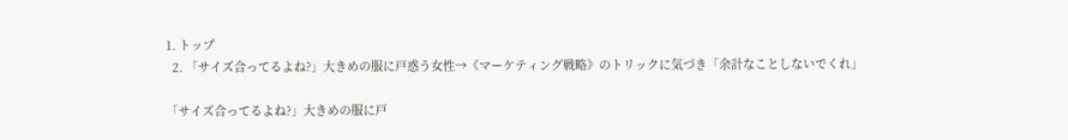1. トップ
  2. 「サイズ合ってるよね?」大きめの服に戸惑う女性→《マーケティング戦略》のトリックに気づき「余計なことしないでくれ」

「サイズ合ってるよね?」大きめの服に戸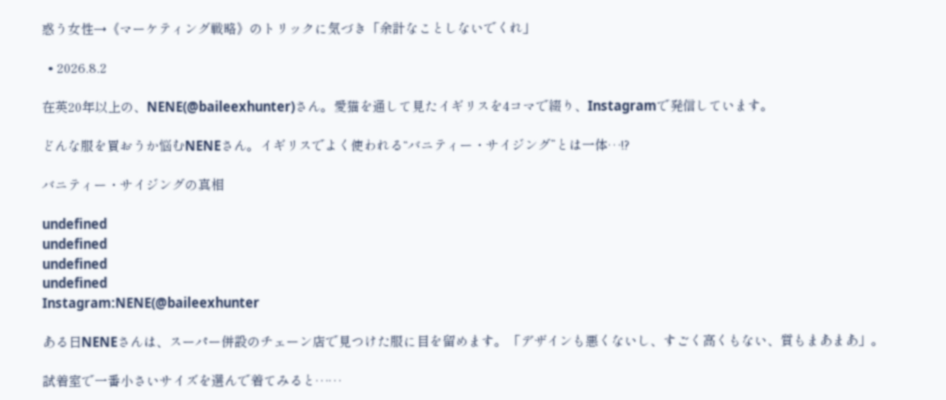惑う女性→《マーケティング戦略》のトリックに気づき「余計なことしないでくれ」

  • 2026.8.2

在英20年以上の、NENE(@baileexhunter)さん。愛猫を通して見たイギリスを4コマで綴り、Instagramで発信しています。

どんな服を買おうか悩むNENEさん。イギリスでよく使われる“バニティー・サイジング”とは一体…!?

バニティー・サイジングの真相

undefined
undefined
undefined
undefined
Instagram:NENE(@baileexhunter

ある日NENEさんは、スーパー併設のチェーン店で見つけた服に目を留めます。「デザインも悪くないし、すごく高くもない、質もまあまあ」。

試着室で一番小さいサイズを選んで着てみると……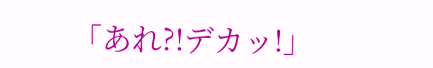「あれ?!デカッ!」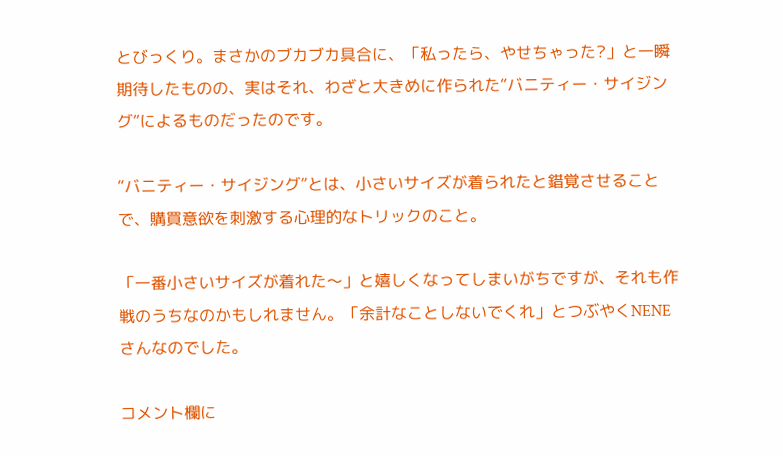とびっくり。まさかのブカブカ具合に、「私ったら、やせちゃった?」と一瞬期待したものの、実はそれ、わざと大きめに作られた“バニティー・サイジング”によるものだったのです。

“バニティー・サイジング”とは、小さいサイズが着られたと錯覚させることで、購買意欲を刺激する心理的なトリックのこと。

「一番小さいサイズが着れた〜」と嬉しくなってしまいがちですが、それも作戦のうちなのかもしれません。「余計なことしないでくれ」とつぶやくNENEさんなのでした。

コメント欄に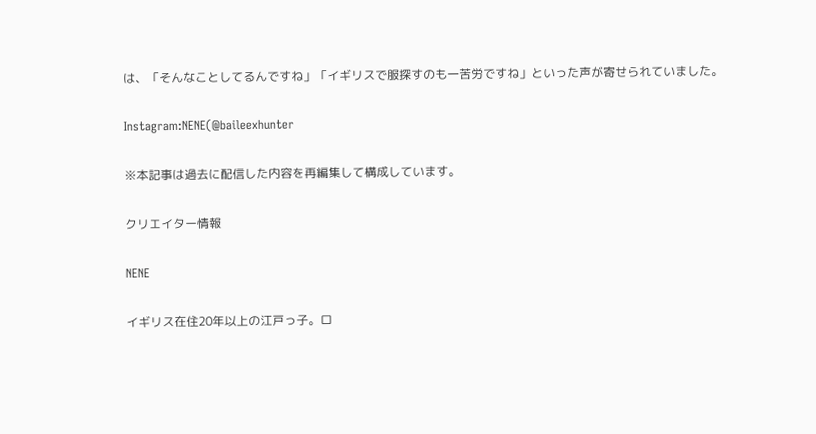は、「そんなことしてるんですね」「イギリスで服探すのも一苦労ですね」といった声が寄せられていました。

Instagram:NENE(@baileexhunter

※本記事は過去に配信した内容を再編集して構成しています。

クリエイター情報

NENE

イギリス在住20年以上の江戸っ子。ロ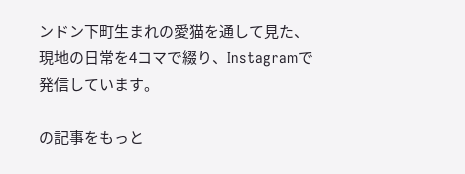ンドン下町生まれの愛猫を通して見た、現地の日常を4コマで綴り、Instagramで発信しています。

の記事をもっと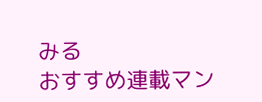みる
おすすめ連載マン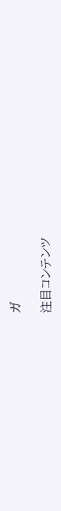ガ

注目コンテンツ